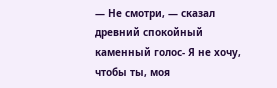— Не смотри, — сказал древний спокойный каменный голос- Я не хочу, чтобы ты, моя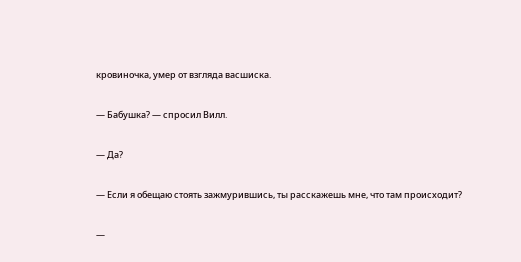кровиночка, умер от взгляда васшиска.

— Бабушка? — спросил Вилл.

— Да?

— Если я обещаю стоять зажмурившись, ты расскажешь мне, что там происходит?

—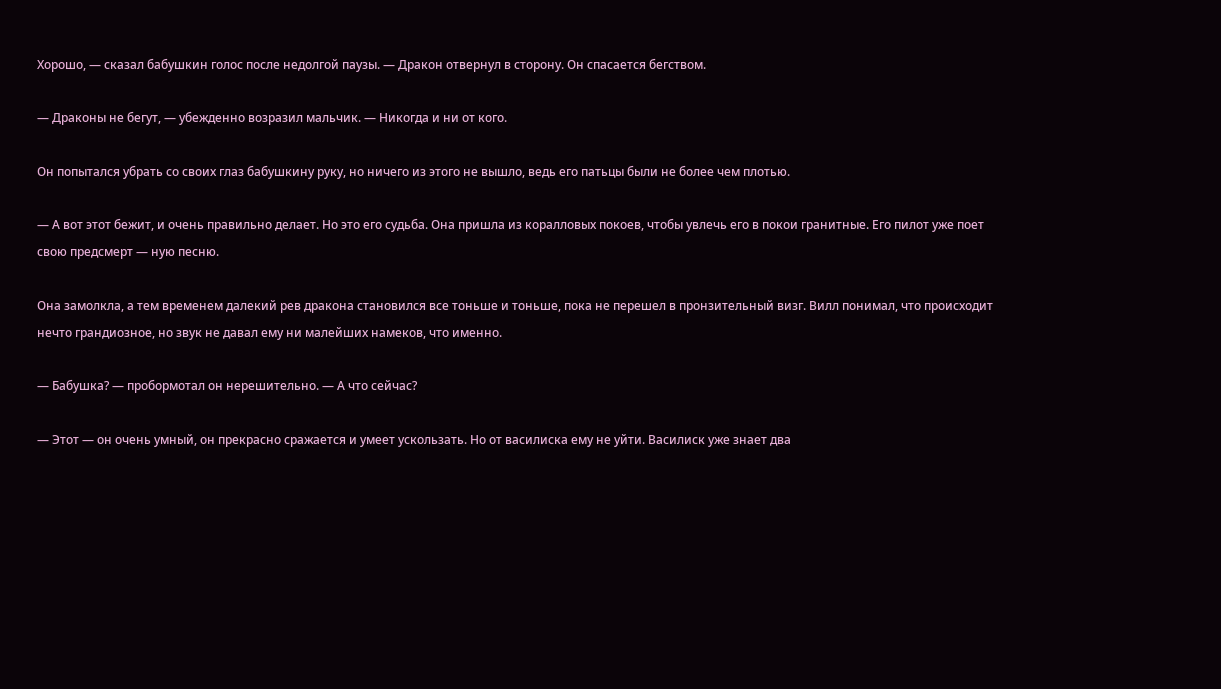Хорошо, — сказал бабушкин голос после недолгой паузы. — Дракон отвернул в сторону. Он спасается бегством.

— Драконы не бегут, — убежденно возразил мальчик. — Никогда и ни от кого.

Он попытался убрать со своих глаз бабушкину руку, но ничего из этого не вышло, ведь его патьцы были не более чем плотью.

— А вот этот бежит, и очень правильно делает. Но это его судьба. Она пришла из коралловых покоев, чтобы увлечь его в покои гранитные. Его пилот уже поет свою предсмерт — ную песню.

Она замолкла, а тем временем далекий рев дракона становился все тоньше и тоньше, пока не перешел в пронзительный визг. Вилл понимал, что происходит нечто грандиозное, но звук не давал ему ни малейших намеков, что именно.

— Бабушка? — пробормотал он нерешительно. — А что сейчас?

— Этот — он очень умный, он прекрасно сражается и умеет ускользать. Но от василиска ему не уйти. Василиск уже знает два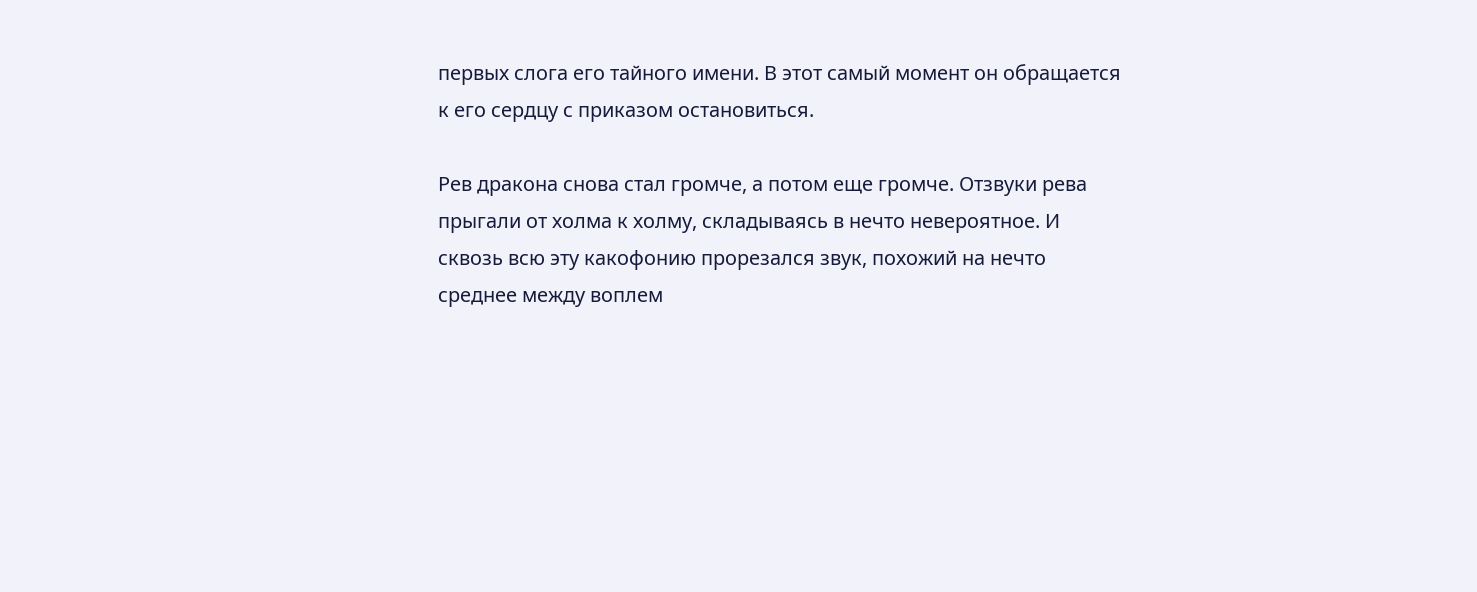первых слога его тайного имени. В этот самый момент он обращается к его сердцу с приказом остановиться.

Рев дракона снова стал громче, а потом еще громче. Отзвуки рева прыгали от холма к холму, складываясь в нечто невероятное. И сквозь всю эту какофонию прорезался звук, похожий на нечто среднее между воплем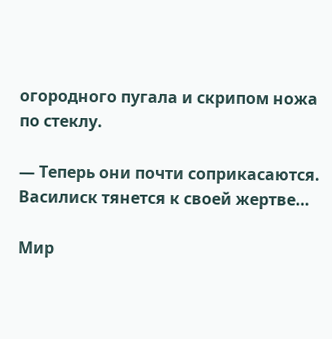огородного пугала и скрипом ножа по стеклу.

— Теперь они почти соприкасаются. Василиск тянется к своей жертве…

Мир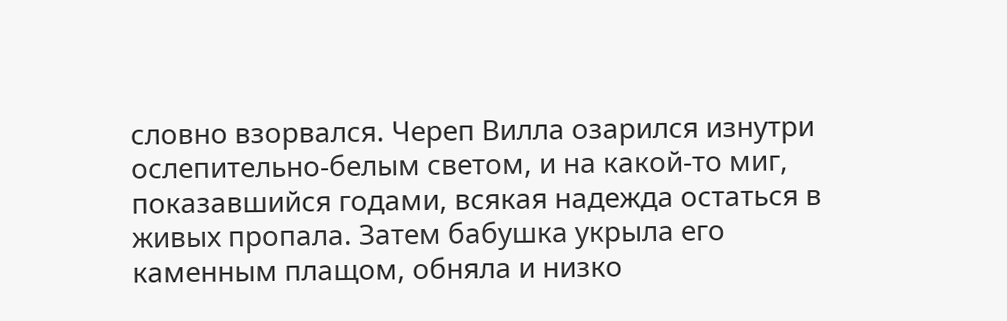словно взорвался. Череп Вилла озарился изнутри ослепительно-белым светом, и на какой-то миг, показавшийся годами, всякая надежда остаться в живых пропала. Затем бабушка укрыла его каменным плащом, обняла и низко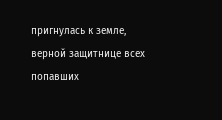пригнулась к земле, верной защитнице всех попавших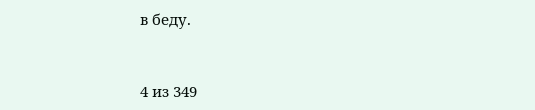в беду.



4 из 349